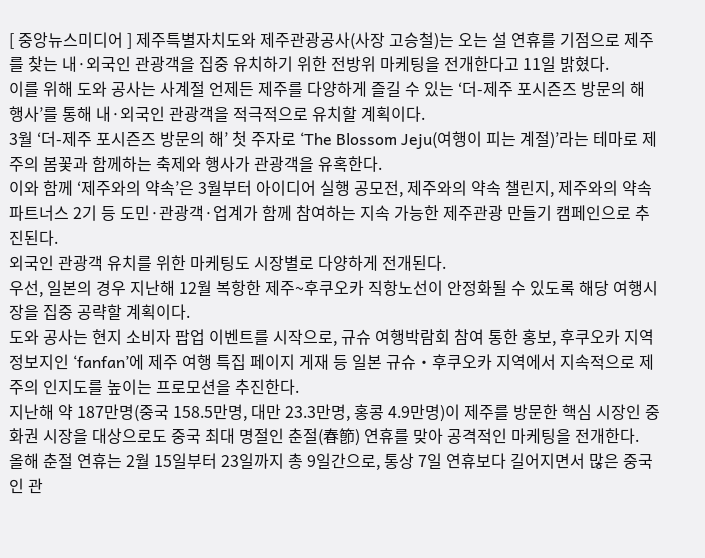[ 중앙뉴스미디어 ] 제주특별자치도와 제주관광공사(사장 고승철)는 오는 설 연휴를 기점으로 제주를 찾는 내·외국인 관광객을 집중 유치하기 위한 전방위 마케팅을 전개한다고 11일 밝혔다.
이를 위해 도와 공사는 사계절 언제든 제주를 다양하게 즐길 수 있는 ‘더-제주 포시즌즈 방문의 해 행사’를 통해 내·외국인 관광객을 적극적으로 유치할 계획이다.
3월 ‘더-제주 포시즌즈 방문의 해’ 첫 주자로 ‘The Blossom Jeju(여행이 피는 계절)’라는 테마로 제주의 봄꽃과 함께하는 축제와 행사가 관광객을 유혹한다.
이와 함께 ‘제주와의 약속’은 3월부터 아이디어 실행 공모전, 제주와의 약속 챌린지, 제주와의 약속 파트너스 2기 등 도민·관광객·업계가 함께 참여하는 지속 가능한 제주관광 만들기 캠페인으로 추진된다.
외국인 관광객 유치를 위한 마케팅도 시장별로 다양하게 전개된다.
우선, 일본의 경우 지난해 12월 복항한 제주~후쿠오카 직항노선이 안정화될 수 있도록 해당 여행시장을 집중 공략할 계획이다.
도와 공사는 현지 소비자 팝업 이벤트를 시작으로, 규슈 여행박람회 참여 통한 홍보, 후쿠오카 지역 정보지인 ‘fanfan’에 제주 여행 특집 페이지 게재 등 일본 규슈‧후쿠오카 지역에서 지속적으로 제주의 인지도를 높이는 프로모션을 추진한다.
지난해 약 187만명(중국 158.5만명, 대만 23.3만명, 홍콩 4.9만명)이 제주를 방문한 핵심 시장인 중화권 시장을 대상으로도 중국 최대 명절인 춘절(春節) 연휴를 맞아 공격적인 마케팅을 전개한다.
올해 춘절 연휴는 2월 15일부터 23일까지 총 9일간으로, 통상 7일 연휴보다 길어지면서 많은 중국인 관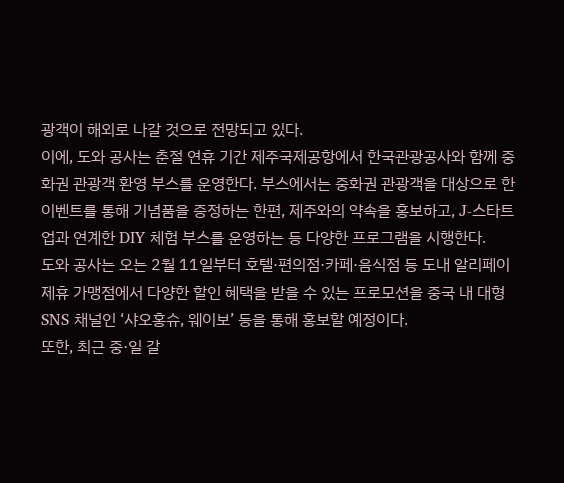광객이 해외로 나갈 것으로 전망되고 있다.
이에, 도와 공사는 춘절 연휴 기간 제주국제공항에서 한국관광공사와 함께 중화권 관광객 환영 부스를 운영한다. 부스에서는 중화권 관광객을 대상으로 한 이벤트를 통해 기념품을 증정하는 한편, 제주와의 약속을 홍보하고, J-스타트업과 연계한 DIY 체험 부스를 운영하는 등 다양한 프로그램을 시행한다.
도와 공사는 오는 2월 11일부터 호텔·편의점·카페·음식점 등 도내 알리페이 제휴 가맹점에서 다양한 할인 혜택을 받을 수 있는 프로모션을 중국 내 대형 SNS 채널인 ‘샤오홍슈, 웨이보’ 등을 통해 홍보할 예정이다.
또한, 최근 중·일 갈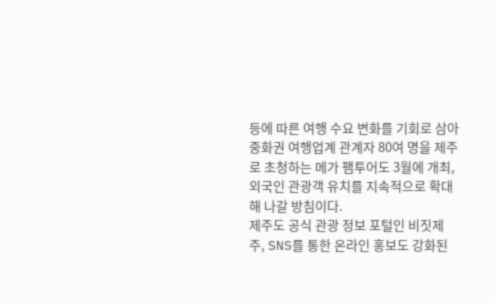등에 따른 여행 수요 변화를 기회로 삼아 중화권 여행업계 관계자 80여 명을 제주로 초청하는 메가 팸투어도 3월에 개최, 외국인 관광객 유치를 지속적으로 확대해 나갈 방침이다.
제주도 공식 관광 정보 포털인 비짓제주, SNS를 통한 온라인 홍보도 강화된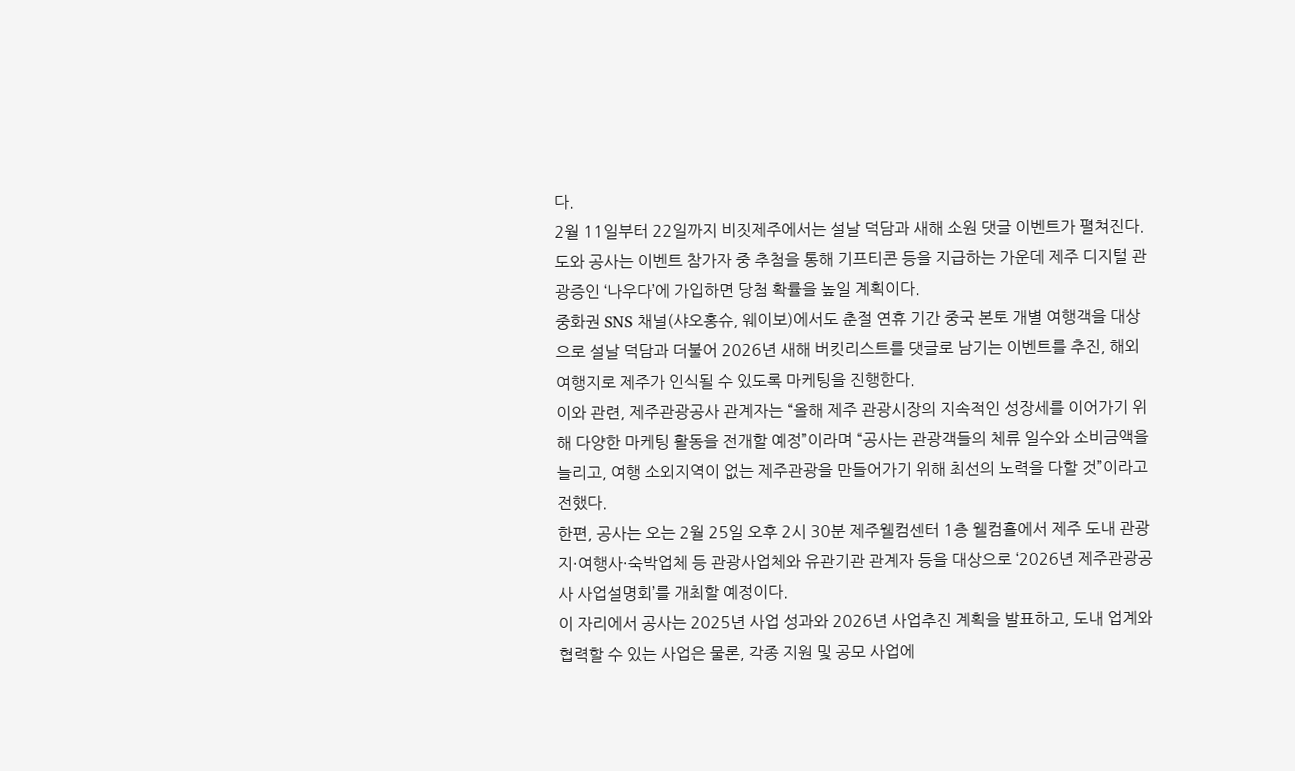다.
2월 11일부터 22일까지 비짓제주에서는 설날 덕담과 새해 소원 댓글 이벤트가 펼쳐진다. 도와 공사는 이벤트 참가자 중 추첨을 통해 기프티콘 등을 지급하는 가운데 제주 디지털 관광증인 ‘나우다’에 가입하면 당첨 확률을 높일 계획이다.
중화권 SNS 채널(샤오홍슈, 웨이보)에서도 춘절 연휴 기간 중국 본토 개별 여행객을 대상으로 설날 덕담과 더불어 2026년 새해 버킷리스트를 댓글로 남기는 이벤트를 추진, 해외 여행지로 제주가 인식될 수 있도록 마케팅을 진행한다.
이와 관련, 제주관광공사 관계자는 “올해 제주 관광시장의 지속적인 성장세를 이어가기 위해 다양한 마케팅 활동을 전개할 예정”이라며 “공사는 관광객들의 체류 일수와 소비금액을 늘리고, 여행 소외지역이 없는 제주관광을 만들어가기 위해 최선의 노력을 다할 것”이라고 전했다.
한편, 공사는 오는 2월 25일 오후 2시 30분 제주웰컴센터 1층 웰컴홀에서 제주 도내 관광지·여행사·숙박업체 등 관광사업체와 유관기관 관계자 등을 대상으로 ‘2026년 제주관광공사 사업설명회’를 개최할 예정이다.
이 자리에서 공사는 2025년 사업 성과와 2026년 사업추진 계획을 발표하고, 도내 업계와 협력할 수 있는 사업은 물론, 각종 지원 및 공모 사업에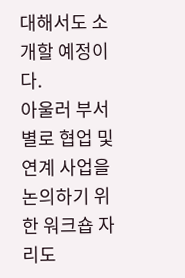대해서도 소개할 예정이다.
아울러 부서별로 협업 및 연계 사업을 논의하기 위한 워크숍 자리도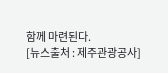함께 마련된다.
[뉴스출처 : 제주관광공사]